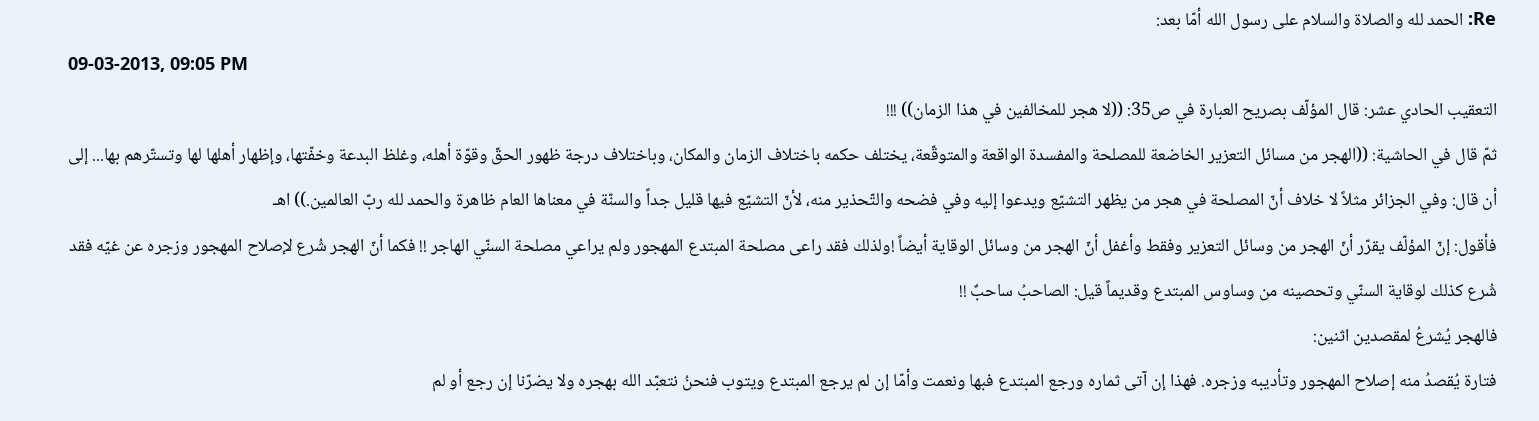Re: الحمد لله والصلاة والسلام على رسول الله أمّا بعد:
09-03-2013, 09:05 PM
التعقيب الحادي عشر: قال المؤلّف بصريح العبارة في ص35: ((لا هجر للمخالفين في هذا الزمان)) !!!
ثمّ قال في الحاشية: ((الهجر من مسائل التعزير الخاضعة للمصلحة والمفسدة الواقعة والمتوقّعة، يختلف حكمه باختلاف الزمان والمكان، وباختلاف درجة ظهور الحقّ وقوّة أهله، وغلظ البدعة وخفّتها، وإظهار أهلها لها وتستّرهم بها... إلى أن قال: وفي الجزائر مثلاً لا خلاف أنّ المصلحة في هجر من يظهر التشيّع ويدعوا إليه وفي فضحه والتّحذير منه، لأنّ التشيّع فيها قليل جداً والسنّة في معناها العام ظاهرة والحمد لله ربّ العالمين.)) اهـ
فأقول: إنّ المؤلّف يقرّر أنّ الهجر من وسائل التعزير وفقط وأغفل أنّ الهجر من وسائل الوقاية أيضاً !ولذلك فقد راعى مصلحة المبتدع المهجور ولم يراعي مصلحة السنّي الهاجر !! فكما أنّ الهجر شُرع لإصلاح المهجور وزجره عن غيّه فقد شُرع كذلك لوقاية السنّي وتحصينه من وساوس المبتدع وقديماً قيل: الصاحبُ ساحبٌ !!
فالهجر يُشرعُ لمقصدين اثنين:
فتارة يُقصدُ منه إصلاح المهجور وتأديبه وزجره. فهذا إن آتى ثماره ورجع المبتدع فبها ونعمت وأمّا إن لم يرجع المبتدع ويتوب فنحنُ نتعبّد الله بهجره ولا يضرّنا إن رجع أو لم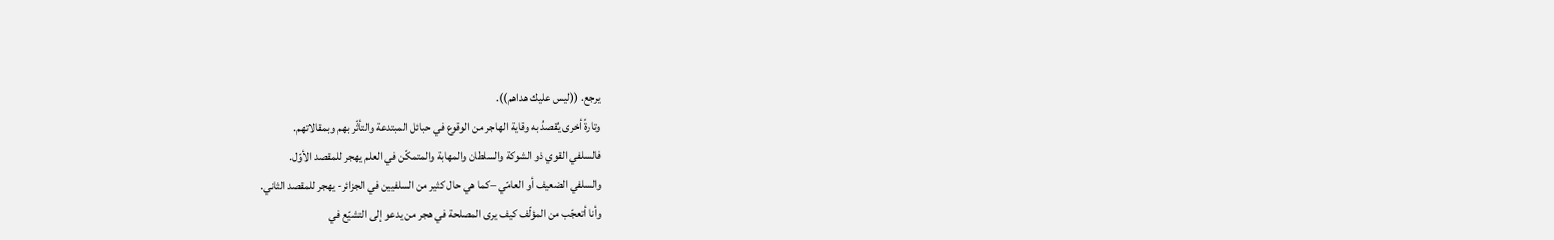يرجع. ((ليس عليك هداهم)).
وتارةً أخرى يُقصدُ به وقاية الهاجر من الوقوع في حبائل المبتدعة والتأثّر بهم وبمقالاتهم.
فالسلفي القوي ذو الشوكة والسلطان والمهابة والمتمكّن في العلم يهجر للمقصد الأوّل.
والسلفي الضعيف أو العامّي –كما هي حال كثير من السلفيين في الجزائر- يهجر للمقصد الثاني.
وأنا أتعجّب من المؤلّف كيف يرى المصلحة في هجر من يدعو إلى التشيّع في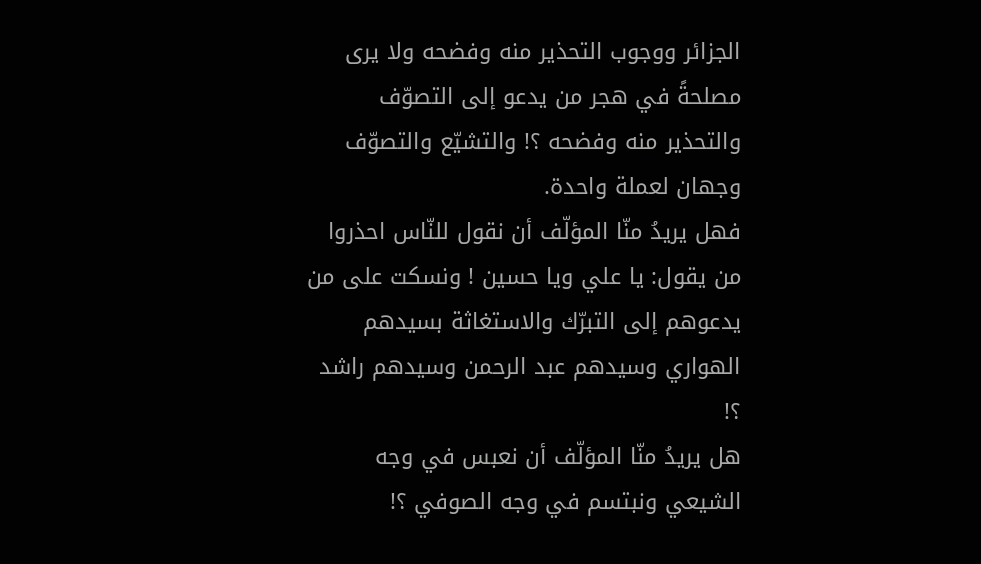الجزائر ووجوب التحذير منه وفضحه ولا يرى مصلحةً في هجر من يدعو إلى التصوّف والتحذير منه وفضحه ؟! والتشيّع والتصوّف وجهان لعملة واحدة.
فهل يريدُ منّا المؤلّف أن نقول للنّاس احذروا من يقول: يا علي ويا حسين ! ونسكت على من يدعوهم إلى التبرّك والاستغاثة بسيدهم الهواري وسيدهم عبد الرحمن وسيدهم راشد ؟!
هل يريدُ منّا المؤلّف أن نعبس في وجه الشيعي ونبتسم في وجه الصوفي ؟!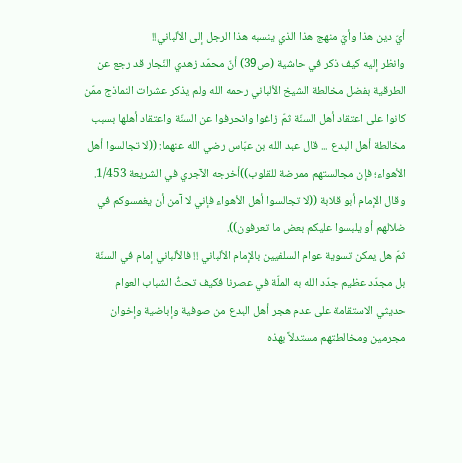أيّ دين هذا وأيّ منهج هذا الذي ينسبه هذا الرجل إلى الألباني!!
وانظر إليه كيف ذكر في حاشية (ص39) أنّ محمّد زهدي النّجار قد رجع عن الطرقية بفضل مخالطة الشيخ الألباني رحمه الله ولم يذكر عشرات النماذج ممّن كانوا على اعتقاد أهل السنّة ثمّ زاغوا وانحرفوا عن السنّة واعتقاد أهلها بسبب مخالطة أهل البدع ... قال عبد الله بن عبّاس رضي الله عنهما: ((لا تجالسوا أهل الأهواء؛ فإن مجالستهم ممرضة للقلوب))أخرجه الآجري في الشريعة 1/453.
وقال الإمام أبو قلابة ((لا تجالسوا أهل الأهواء فإني لا آمن أن يغمسوكم في ضلالهم أو يلبسوا عليكم بعض ما تعرفون)).
ثمّ هل يمكن تسوية عوام السلفيين بالإمام الألباني !! فالألباني إمام في السنّة بل مجدّد عظيم جدّد الله به الملّة في عصرنا فكيف تحثُّ الشباب العوام حديثي الاستقامة على عدم هجر أهل البدع من صوفية وإباضية وإخوان مجرمين ومخالطتهم مستدلاً بهذه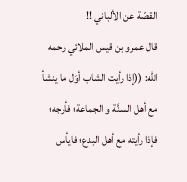القصّة عن الألباني !!
قال عمرو بن قيس الملائي رحمه الله: ((إذا رأيت الشاب أوَل ما ينشأ مع أهل السنَّة و الجماعة؛ فأرجه؛ فإذا رأيته مع أهل البدع؛ فايأس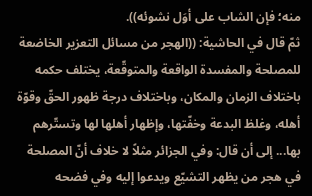منه؛ فإن الشاب على أوَل نشوئه)).
ثمّ قال في الحاشية: ((الهجر من مسائل التعزير الخاضعة للمصلحة والمفسدة الواقعة والمتوقّعة، يختلف حكمه باختلاف الزمان والمكان، وباختلاف درجة ظهور الحقّ وقوّة أهله، وغلظ البدعة وخفّتها، وإظهار أهلها لها وتستّرهم بها... إلى أن قال: وفي الجزائر مثلاً لا خلاف أنّ المصلحة في هجر من يظهر التشيّع ويدعوا إليه وفي فضحه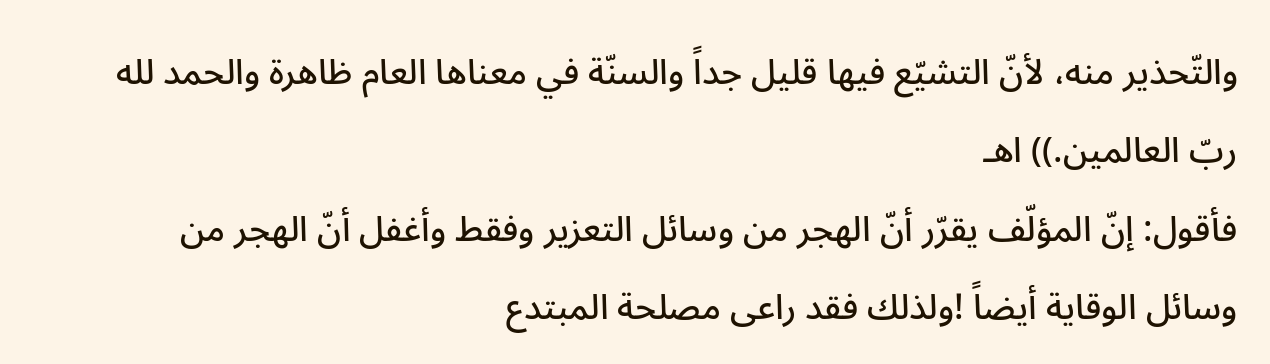والتّحذير منه، لأنّ التشيّع فيها قليل جداً والسنّة في معناها العام ظاهرة والحمد لله ربّ العالمين.)) اهـ
فأقول: إنّ المؤلّف يقرّر أنّ الهجر من وسائل التعزير وفقط وأغفل أنّ الهجر من وسائل الوقاية أيضاً !ولذلك فقد راعى مصلحة المبتدع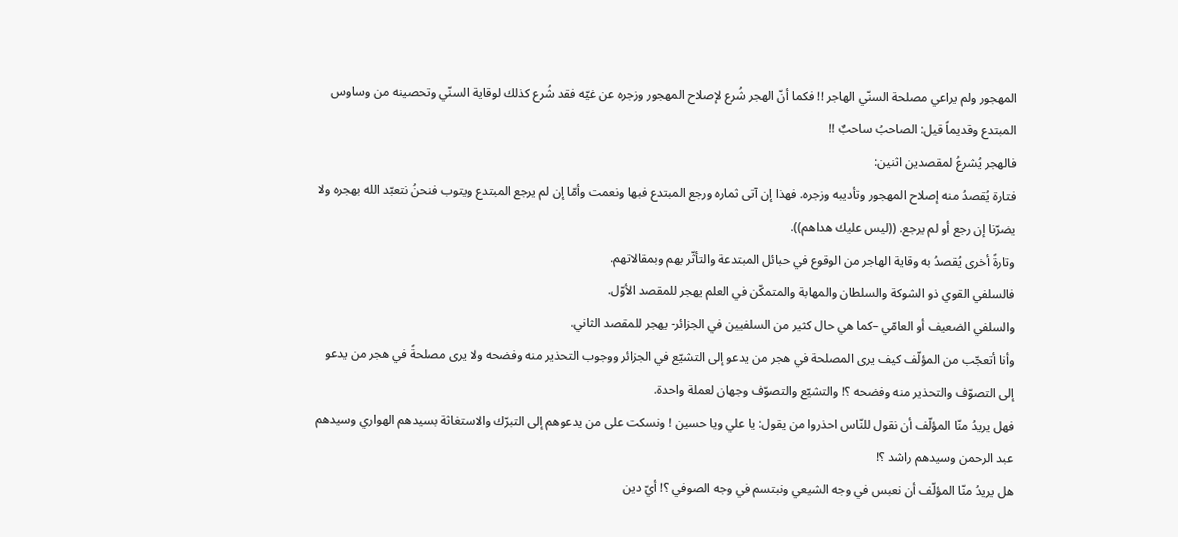المهجور ولم يراعي مصلحة السنّي الهاجر !! فكما أنّ الهجر شُرع لإصلاح المهجور وزجره عن غيّه فقد شُرع كذلك لوقاية السنّي وتحصينه من وساوس المبتدع وقديماً قيل: الصاحبُ ساحبٌ !!
فالهجر يُشرعُ لمقصدين اثنين:
فتارة يُقصدُ منه إصلاح المهجور وتأديبه وزجره. فهذا إن آتى ثماره ورجع المبتدع فبها ونعمت وأمّا إن لم يرجع المبتدع ويتوب فنحنُ نتعبّد الله بهجره ولا يضرّنا إن رجع أو لم يرجع. ((ليس عليك هداهم)).
وتارةً أخرى يُقصدُ به وقاية الهاجر من الوقوع في حبائل المبتدعة والتأثّر بهم وبمقالاتهم.
فالسلفي القوي ذو الشوكة والسلطان والمهابة والمتمكّن في العلم يهجر للمقصد الأوّل.
والسلفي الضعيف أو العامّي –كما هي حال كثير من السلفيين في الجزائر- يهجر للمقصد الثاني.
وأنا أتعجّب من المؤلّف كيف يرى المصلحة في هجر من يدعو إلى التشيّع في الجزائر ووجوب التحذير منه وفضحه ولا يرى مصلحةً في هجر من يدعو إلى التصوّف والتحذير منه وفضحه ؟! والتشيّع والتصوّف وجهان لعملة واحدة.
فهل يريدُ منّا المؤلّف أن نقول للنّاس احذروا من يقول: يا علي ويا حسين ! ونسكت على من يدعوهم إلى التبرّك والاستغاثة بسيدهم الهواري وسيدهم عبد الرحمن وسيدهم راشد ؟!
هل يريدُ منّا المؤلّف أن نعبس في وجه الشيعي ونبتسم في وجه الصوفي ؟! أيّ دين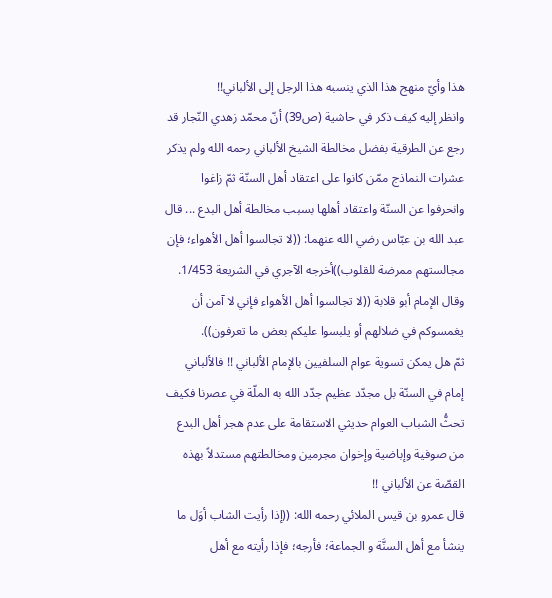هذا وأيّ منهج هذا الذي ينسبه هذا الرجل إلى الألباني!!
وانظر إليه كيف ذكر في حاشية (ص39) أنّ محمّد زهدي النّجار قد رجع عن الطرقية بفضل مخالطة الشيخ الألباني رحمه الله ولم يذكر عشرات النماذج ممّن كانوا على اعتقاد أهل السنّة ثمّ زاغوا وانحرفوا عن السنّة واعتقاد أهلها بسبب مخالطة أهل البدع ... قال عبد الله بن عبّاس رضي الله عنهما: ((لا تجالسوا أهل الأهواء؛ فإن مجالستهم ممرضة للقلوب))أخرجه الآجري في الشريعة 1/453.
وقال الإمام أبو قلابة ((لا تجالسوا أهل الأهواء فإني لا آمن أن يغمسوكم في ضلالهم أو يلبسوا عليكم بعض ما تعرفون)).
ثمّ هل يمكن تسوية عوام السلفيين بالإمام الألباني !! فالألباني إمام في السنّة بل مجدّد عظيم جدّد الله به الملّة في عصرنا فكيف تحثُّ الشباب العوام حديثي الاستقامة على عدم هجر أهل البدع من صوفية وإباضية وإخوان مجرمين ومخالطتهم مستدلاً بهذه القصّة عن الألباني !!
قال عمرو بن قيس الملائي رحمه الله: ((إذا رأيت الشاب أوَل ما ينشأ مع أهل السنَّة و الجماعة؛ فأرجه؛ فإذا رأيته مع أهل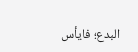البدع؛ فايأس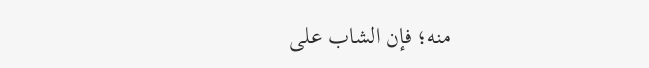منه؛ فإن الشاب على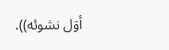أوَل نشوئه)).